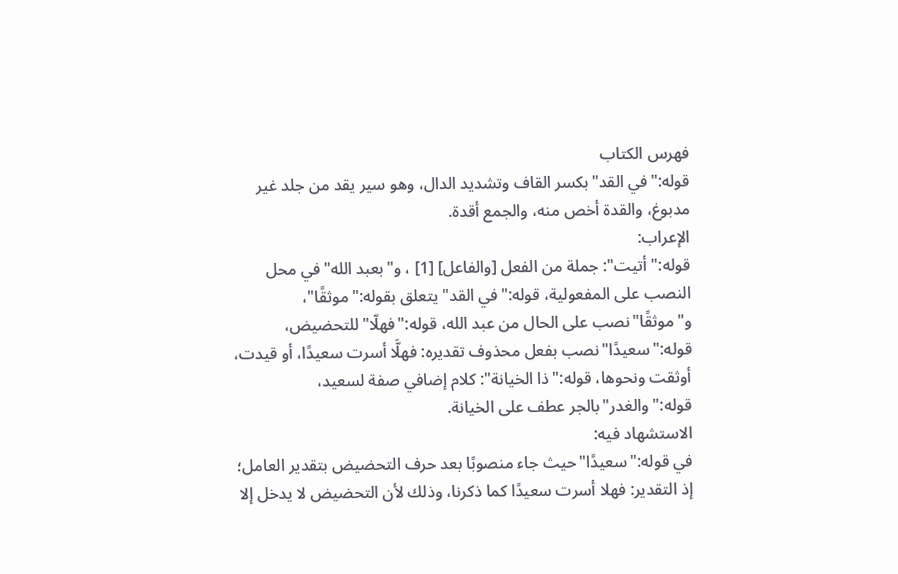فهرس الكتاب
قوله:"في القد"بكسر القاف وتشديد الدال، وهو سير يقد من جلد غير مدبوغ، والقدة أخص منه، والجمع أقدة.
الإعراب:
قوله:"أتيت": جملة من الفعل [والفاعل] [1] ، و"بعبد الله"في محل النصب على المفعولية، قوله:"في القد"يتعلق بقوله:"موثقًا"، و"موثقًا"نصب على الحال من عبد الله، قوله:"فهلّا"للتحضيض، قوله:"سعيدًا"نصب بفعل محذوف تقديره: فهلَّا أسرت سعيدًا، أو قيدت، أوثقت ونحوها، قوله:"ذا الخيانة": كلام إضافي صفة لسعيد، قوله:"والغدر"بالجر عطف على الخيانة.
الاستشهاد فيه:
في قوله:"سعيدًا"حيث جاء منصوبًا بعد حرف التحضيض بتقدير العامل؛ إذ التقدير: فهلا أسرت سعيدًا كما ذكرنا، وذلك لأن التحضيض لا يدخل إلا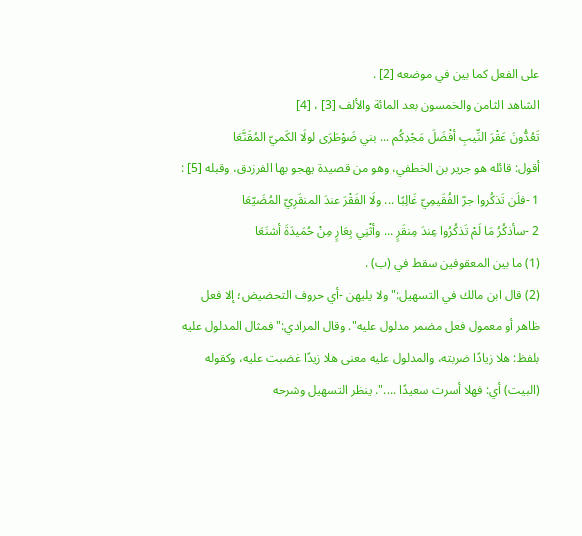على الفعل كما بين في موضعه [2] .
الشاهد الثامن والخمسون بعد المائة والألف [3] ، [4]
تَعُدُّونَ عَقْرَ النِّيبِ أفْضَلَ مَجْدِكُم ... بني ضَوْطَرَى لولَا الكَميّ المُقَنَّعَا
أقول: قائله هو جرير بن الخطفي، وهو من قصيدة يهجو بها الفرزدق، وقبله [5] :
1 -فلَن تَذكُروا جرّ الفُقَيمِيّ غَالِبًا ... ولَا الفَقْرَ عندَ المنقَرِيّ المُضَيّعَا
2 -سأذكُرُ مَا لَمْ تَذكُرُوا عِندَ مِنقَرٍ ... وأثْنِي بِعَارٍ مِنْ حُمَيدَةَ أشنَعَا
(1) ما بين المعقوفين سقط في (ب) .
(2) قال ابن مالك في التسهيل:"ولا يليهن -أي حروف التحضيض؛ إلا فعل ظاهر أو معمول فعل مضمر مدلول عليه". وقال المرادي:"فمثال المدلول عليه بلفظ: هلا زيادًا ضربته، والمدلول عليه معنى هلا زيدًا غضبت عليه، وكقوله (البيت) أي: فهلا أسرت سعيدًا ....". ينظر التسهيل وشرحه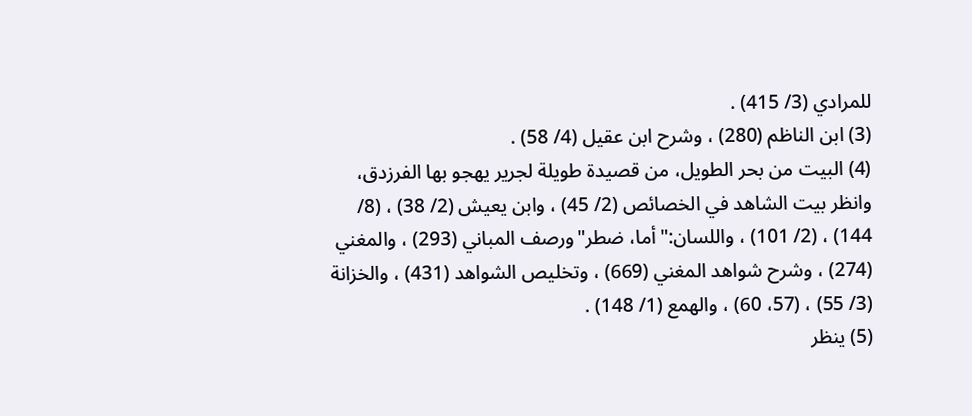للمرادي (3/ 415) .
(3) ابن الناظم (280) ، وشرح ابن عقيل (4/ 58) .
(4) البيت من بحر الطويل، من قصيدة طويلة لجرير يهجو بها الفرزدق، وانظر بيت الشاهد في الخصائص (2/ 45) ، وابن يعيش (2/ 38) ، (8/ 144) ، (2/ 101) ، واللسان:"أما، ضطر"ورصف المباني (293) ، والمغني (274) ، وشرح شواهد المغني (669) ، وتخليص الشواهد (431) ، والخزانة (3/ 55) ، (57، 60) ، والهمع (1/ 148) .
(5) ينظر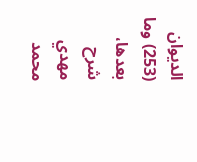الديوان (253) وما بعدها، شرح مهدي محمد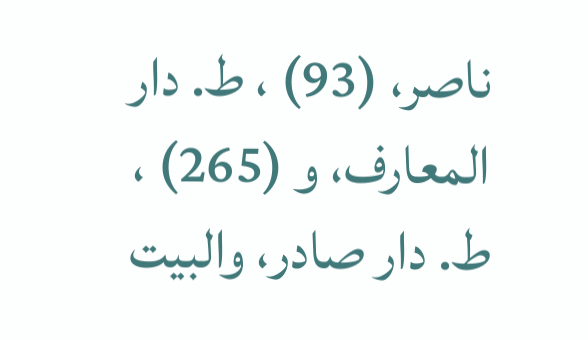ناصر، (93) ، ط. دار المعارف، و (265) ، ط. دار صادر، والبيت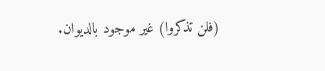(فلن تذكروا) غير موجود بالديوان.